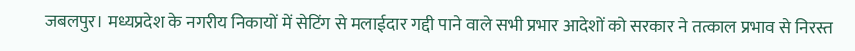जबलपुर। मध्यप्रदेश के नगरीय निकायों में सेटिंग से मलाईदार गद्दी पाने वाले सभी प्रभार आदेशों को सरकार ने तत्काल प्रभाव से निरस्त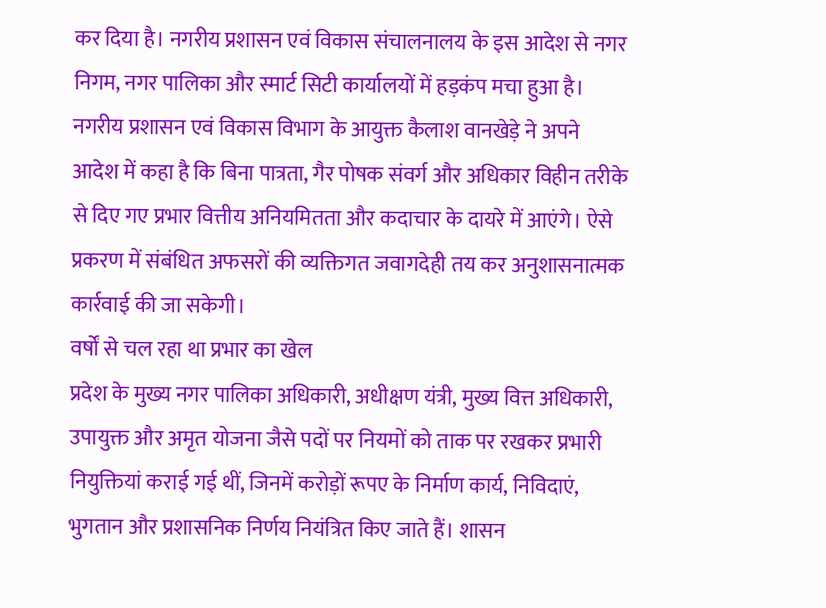कर दिया है। नगरीय प्रशासन एवं विकास संचालनालय के इस आदेश से नगर निगम, नगर पालिका और स्मार्ट सिटी कार्यालयों में हड़कंप मचा हुआ है।
नगरीय प्रशासन एवं विकास विभाग के आयुक्त कैलाश वानखेड़े ने अपने आदेश में कहा है कि बिना पात्रता, गैर पोषक संवर्ग और अधिकार विहीन तरीके से दिए गए प्रभार वित्तीय अनियमितता और कदाचार के दायरे में आएंगे। ऐसे प्रकरण में संबंधित अफसरों की व्यक्तिगत जवागदेही तय कर अनुशासनात्मक कार्रवाई की जा सकेगी।
वर्षों से चल रहा था प्रभार का खेल
प्रदेश के मुख्य नगर पालिका अधिकारी, अधीक्षण यंत्री, मुख्य वित्त अधिकारी, उपायुक्त और अमृत योजना जैसे पदों पर नियमों को ताक पर रखकर प्रभारी नियुक्तियां कराई गई थीं, जिनमें करोड़ों रूपए के निर्माण कार्य, निविदाएं, भुगतान और प्रशासनिक निर्णय नियंत्रित किए जाते हैं। शासन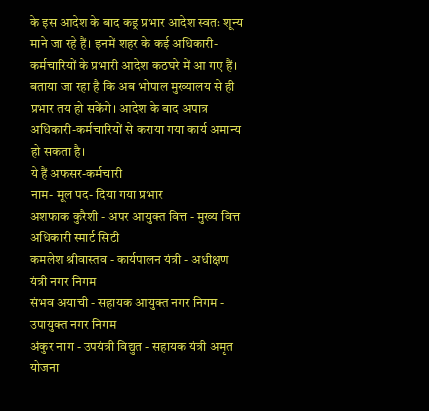के इस आदेश के बाद कइ्र प्रभार आदेश स्वतः शून्य माने जा रहे हैं। इनमें शहर के कई अधिकारी-कर्मचारियों के प्रभारी आदेश कठघरे में आ गए हैं। बताया जा रहा है कि अब भोपाल मुख्यालय से ही प्रभार तय हो सकेंगे। आदेश के बाद अपात्र अधिकारी-कर्मचारियों से कराया गया कार्य अमान्य हो सकता है।
ये हैं अफसर-कर्मचारी
नाम- मूल पद- दिया गया प्रभार
अशफाक कुरैशी - अपर आयुक्त वित्त - मुख्य वित्त अधिकारी स्मार्ट सिटी
कमलेश श्रीवास्तव - कार्यपालन यंत्री - अधीक्षण यंत्री नगर निगम
संभव अयाची - सहायक आयुक्त नगर निगम - उपायुक्त नगर निगम
अंकुर नाग - उपयंत्री विद्युत - सहायक यंत्री अमृत योजना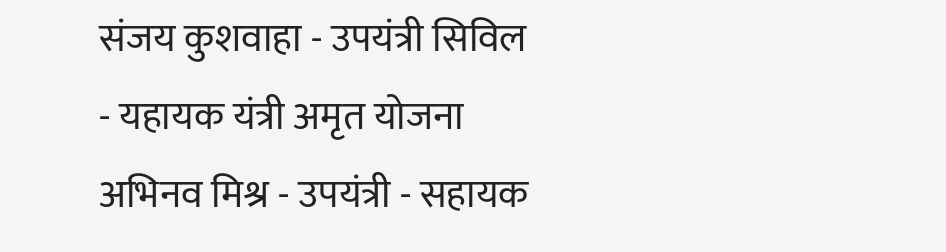संजय कुशवाहा - उपयंत्री सिविल - यहायक यंत्री अमृत योजना
अभिनव मिश्र - उपयंत्री - सहायक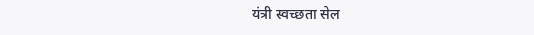यंत्री स्वच्छता सेल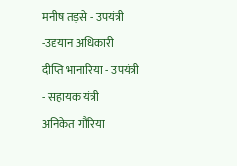मनीष तड़से - उपयंत्री -उदृयान अधिकारी
दीप्ति भानारिया - उपयंत्री - सहायक यंत्री
अनिकेत गौरिया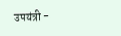उपयंत्री -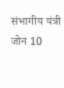संभागीय यंत्री जोन 10